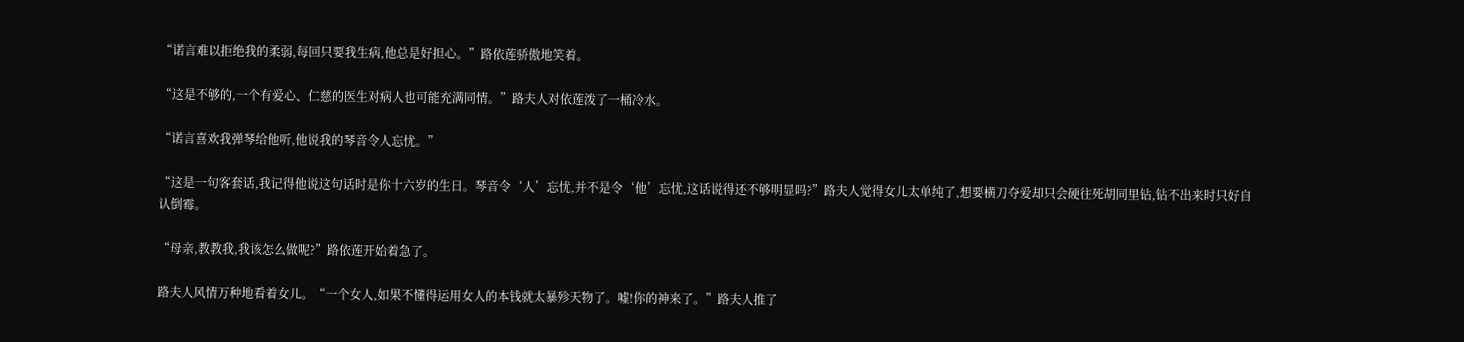“诺言难以拒绝我的柔弱,每回只要我生病,他总是好担心。”路依莲骄傲地笑着。

“这是不够的,一个有爱心、仁慈的医生对病人也可能充满同情。”路夫人对依莲泼了一桶冷水。

“诺言喜欢我弹琴给他听,他说我的琴音令人忘忧。”

“这是一句客套话,我记得他说这句话时是你十六岁的生日。琴音令‘人’忘忧,并不是令‘他’忘忧,这话说得还不够明显吗?”路夫人觉得女儿太单纯了,想要横刀夺爱却只会硬往死胡同里钻,钻不出来时只好自认倒霉。

“母亲,教教我,我该怎么做呢?”路依莲开始着急了。

路夫人风情万种地看着女儿。“一个女人,如果不懂得运用女人的本钱就太暴殄天物了。嘘!你的神来了。”路夫人推了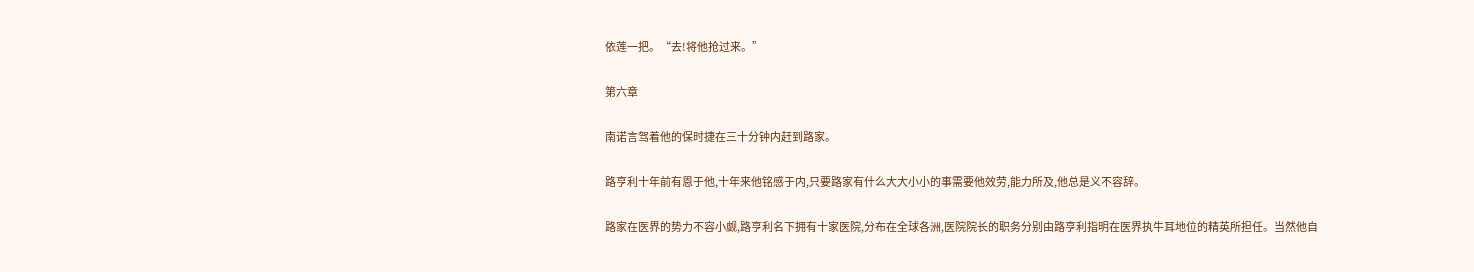依莲一把。“去!将他抢过来。”

第六章

南诺言驾着他的保时捷在三十分钟内赶到路家。

路亨利十年前有恩于他,十年来他铭感于内,只要路家有什么大大小小的事需要他效劳,能力所及,他总是义不容辞。

路家在医界的势力不容小觑,路亨利名下拥有十家医院,分布在全球各洲,医院院长的职务分别由路亨利指明在医界执牛耳地位的精英所担任。当然他自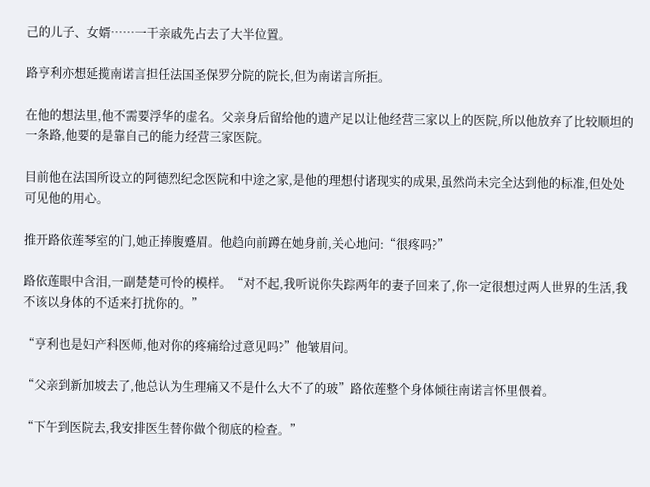己的儿子、女婿……一干亲戚先占去了大半位置。

路亨利亦想延揽南诺言担任法国圣保罗分院的院长,但为南诺言所拒。

在他的想法里,他不需要浮华的虚名。父亲身后留给他的遗产足以让他经营三家以上的医院,所以他放弃了比较顺坦的一条路,他要的是靠自己的能力经营三家医院。

目前他在法国所设立的阿德烈纪念医院和中途之家,是他的理想付诸现实的成果,虽然尚未完全达到他的标准,但处处可见他的用心。

推开路依莲琴室的门,她正捧腹蹙眉。他趋向前蹲在她身前,关心地问:“很疼吗?”

路依莲眼中含泪,一副楚楚可怜的模样。“对不起,我听说你失踪两年的妻子回来了,你一定很想过两人世界的生活,我不该以身体的不适来打扰你的。”

“亨利也是妇产科医师,他对你的疼痛给过意见吗?”他皱眉问。

“父亲到新加坡去了,他总认为生理痛又不是什么大不了的玻”路依莲整个身体倾往南诺言怀里偎着。

“下午到医院去,我安排医生替你做个彻底的检查。”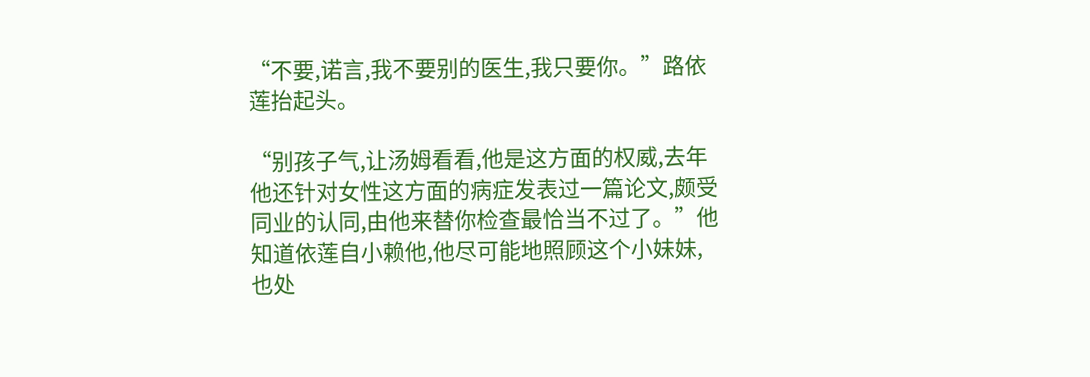“不要,诺言,我不要别的医生,我只要你。”路依莲抬起头。

“别孩子气,让汤姆看看,他是这方面的权威,去年他还针对女性这方面的病症发表过一篇论文,颇受同业的认同,由他来替你检查最恰当不过了。”他知道依莲自小赖他,他尽可能地照顾这个小妹妹,也处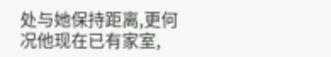处与她保持距离,更何况他现在已有家室,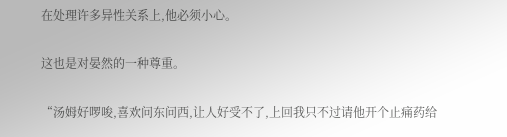在处理许多异性关系上,他必须小心。

这也是对晏然的一种尊重。

“汤姆好啰唆,喜欢问东问西,让人好受不了,上回我只不过请他开个止痛药给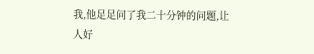我,他足足问了我二十分钟的问题,让人好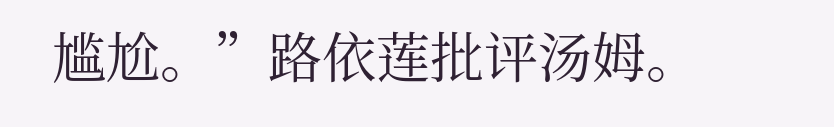尴尬。”路依莲批评汤姆。